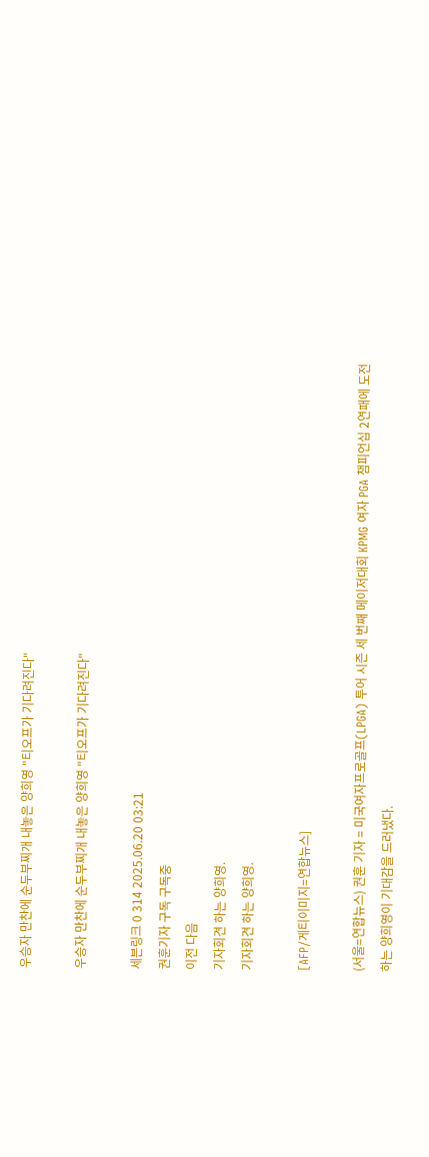우승자 만찬에 순두부찌개 내놓은 양희영 "티오프가 기다려진다"

우승자 만찬에 순두부찌개 내놓은 양희영 "티오프가 기다려진다"

세븐링크 0 314 2025.06.20 03:21
권훈기자 구독 구독중
이전 다음
기자회견 하는 양희영.
기자회견 하는 양희영.

[AFP/게티이미지=연합뉴스]

(서울=연합뉴스) 권훈 기자 = 미국여자프로골프(LPGA) 투어 시즌 세 번째 메이저대회 KPMG 여자 PGA 챔피언십 2연패에 도전하는 양희영이 기대감을 드러냈다.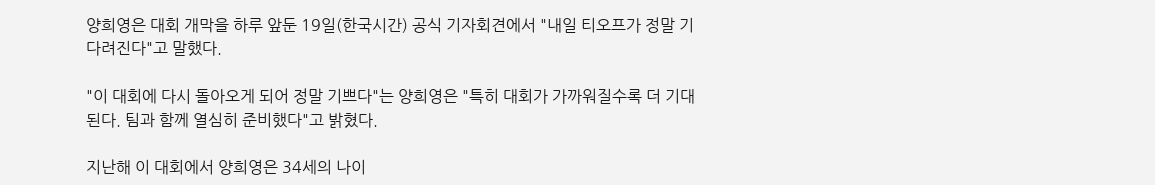양희영은 대회 개막을 하루 앞둔 19일(한국시간) 공식 기자회견에서 "내일 티오프가 정말 기다려진다"고 말했다.

"이 대회에 다시 돌아오게 되어 정말 기쁘다"는 양희영은 "특히 대회가 가까워질수록 더 기대된다. 팀과 함께 열심히 준비했다"고 밝혔다.

지난해 이 대회에서 양희영은 34세의 나이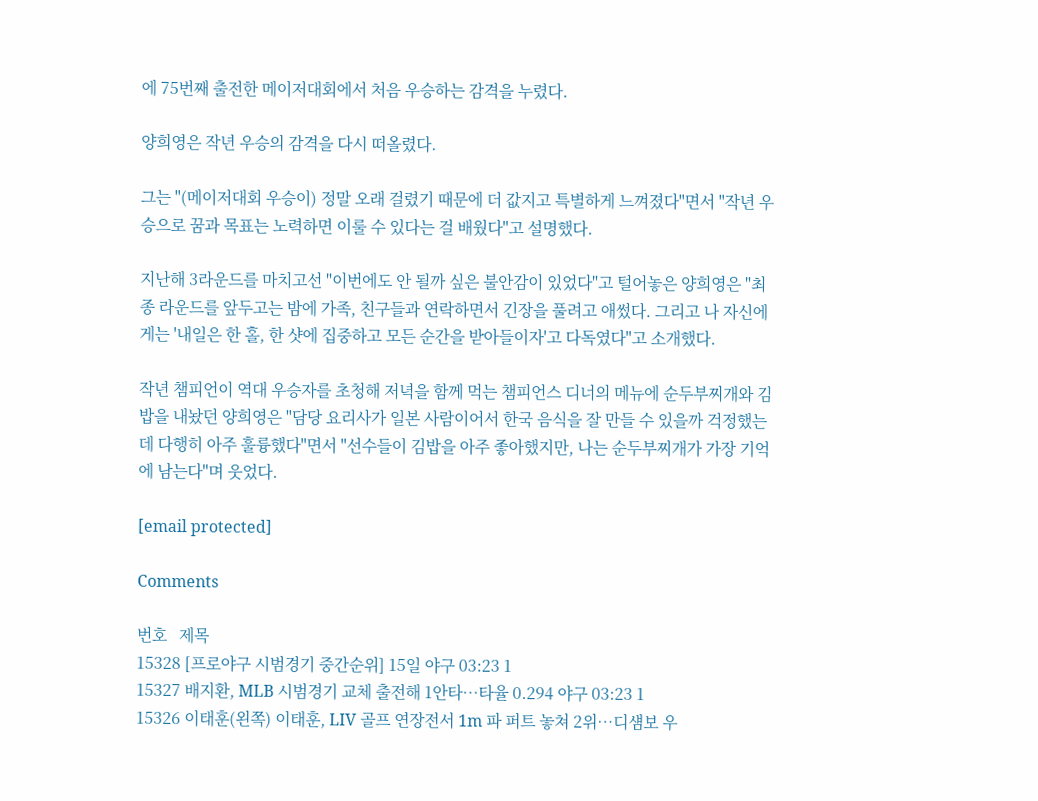에 75번째 출전한 메이저대회에서 처음 우승하는 감격을 누렸다.

양희영은 작년 우승의 감격을 다시 떠올렸다.

그는 "(메이저대회 우승이) 정말 오래 걸렸기 때문에 더 값지고 특별하게 느껴졌다"면서 "작년 우승으로 꿈과 목표는 노력하면 이룰 수 있다는 걸 배웠다"고 설명했다.

지난해 3라운드를 마치고선 "이번에도 안 될까 싶은 불안감이 있었다"고 털어놓은 양희영은 "최종 라운드를 앞두고는 밤에 가족, 친구들과 연락하면서 긴장을 풀려고 애썼다. 그리고 나 자신에게는 '내일은 한 홀, 한 샷에 집중하고 모든 순간을 받아들이자'고 다독였다"고 소개했다.

작년 챔피언이 역대 우승자를 초청해 저녁을 함께 먹는 챔피언스 디너의 메뉴에 순두부찌개와 김밥을 내놨던 양희영은 "담당 요리사가 일본 사람이어서 한국 음식을 잘 만들 수 있을까 걱정했는데 다행히 아주 훌륭했다"면서 "선수들이 김밥을 아주 좋아했지만, 나는 순두부찌개가 가장 기억에 남는다"며 웃었다.

[email protected]

Comments

번호   제목
15328 [프로야구 시범경기 중간순위] 15일 야구 03:23 1
15327 배지환, MLB 시범경기 교체 출전해 1안타…타율 0.294 야구 03:23 1
15326 이태훈(왼쪽) 이태훈, LIV 골프 연장전서 1m 파 퍼트 놓쳐 2위…디섐보 우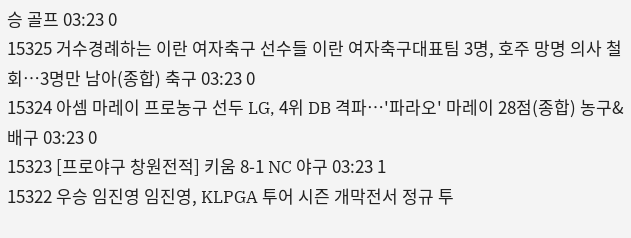승 골프 03:23 0
15325 거수경례하는 이란 여자축구 선수들 이란 여자축구대표팀 3명, 호주 망명 의사 철회…3명만 남아(종합) 축구 03:23 0
15324 아셈 마레이 프로농구 선두 LG, 4위 DB 격파…'파라오' 마레이 28점(종합) 농구&배구 03:23 0
15323 [프로야구 창원전적] 키움 8-1 NC 야구 03:23 1
15322 우승 임진영 임진영, KLPGA 투어 시즌 개막전서 정규 투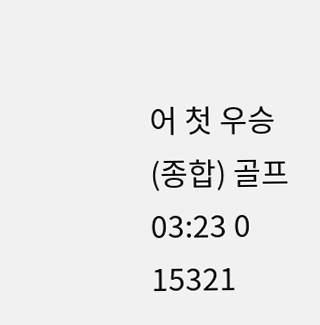어 첫 우승(종합) 골프 03:23 0
15321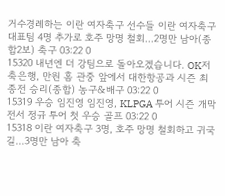거수경례하는 이란 여자축구 선수들 이란 여자축구대표팀 4명 추가로 호주 망명 철회…2명만 남아(종합2보) 축구 03:22 0
15320 내년엔 더 강팀으로 돌아오겠습니다. OK저축은행, 만원 홈 관중 앞에서 대한항공과 시즌 최종전 승리(종합) 농구&배구 03:22 0
15319 우승 임진영 임진영, KLPGA 투어 시즌 개막전서 정규 투어 첫 우승 골프 03:22 0
15318 이란 여자축구 3명, 호주 망명 철회하고 귀국길…3명만 남아 축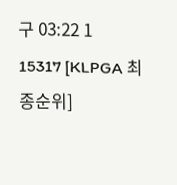구 03:22 1
15317 [KLPGA 최종순위]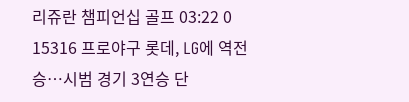리쥬란 챔피언십 골프 03:22 0
15316 프로야구 롯데, LG에 역전승…시범 경기 3연승 단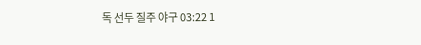독 선두 질주 야구 03:22 1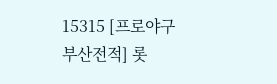15315 [프로야구 부산전적] 롯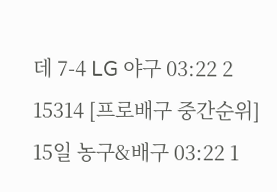데 7-4 LG 야구 03:22 2
15314 [프로배구 중간순위] 15일 농구&배구 03:22 1